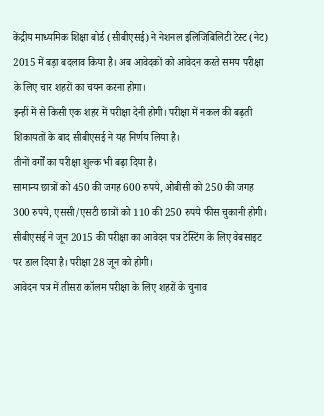केंद्रीय माध्यमिक शिक्षा बोर्ड (सीबीएसई) ने नेशनल इलिजिबिलिटी टेस्ट (नेट) 2015 में बड़ा बदलाव किया है। अब आवेदकों को आवेदन करते समय परीक्षा के लिए चार शहरों का चयन करना होगा।
इन्हीं में से किसी एक शहर में परीक्षा देनी होगी। परीक्षा में नकल की बढ़ती शिकायतों के बाद सीबीएसई ने यह निर्णय लिया है।
तीनों वर्गों का परीक्षा शुल्क भी बढ़ा दिया है।
सामान्य छात्रों को 450 की जगह 600 रुपये, ओबीसी को 250 की जगह 300 रुपये, एससी/एसटी छात्रों को 110 की 250 रुपये फीस चुकानी होगी। सीबीएसई ने जून 2015 की परीक्षा का आवेदन पत्र टेस्टिंग के लिए वेबसाइट पर डाल दिया है। परीक्षा 28 जून को होगी।
आवेदन पत्र में तीसरा कॉलम परीक्षा के लिए शहरों के चुनाव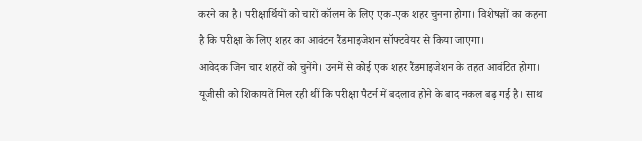करने का है। परीक्षार्थियों को चारों कॉलम के लिए एक-एक शहर चुनना होगा। विशेषज्ञों का कहना है कि परीक्षा के लिए शहर का आवंटन रैंडमाइजेशन सॉफ्टवेयर से किया जाएगा।
आवेदक जिन चार शहरों को चुनेंगे। उनमें से कोई एक शहर रैंडमाइजेशन के तहत आवंटित होगा। यूजीसी को शिकायतें मिल रही थीं कि परीक्षा पैटर्न में बदलाव होने के बाद नकल बढ़ गई है। साथ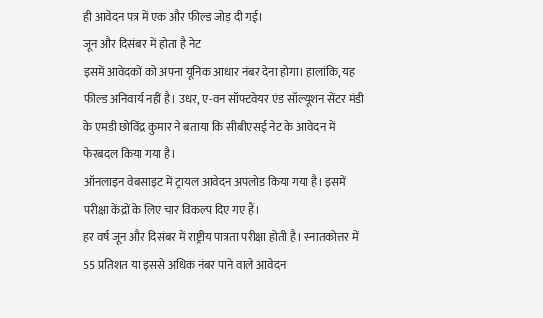ही आवेदन पत्र में एक और फील्ड जोड़ दी गई।
जून और दिसंबर में होता है नेट
इसमें आवेदकों को अपना यूनिक आधार नंबर देना होगा। हालांकि, यह फील्ड अनिवार्य नहीं है। उधर, ए-वन सॉफ्टवेयर एंड सॉल्यूशन सेंटर मंडी के एमडी छोविंद्र कुमार ने बताया कि सीबीएसई नेट के आवेदन में फेरबदल किया गया है।
ऑनलाइन वेबसाइट में ट्रायल आवेदन अपलोड किया गया है। इसमें परीक्षा केंद्रों के लिए चार विकल्प दिए गए हैं।
हर वर्ष जून और दिसंबर में राष्ट्रीय पात्रता परीक्षा होती है। स्नातकोत्तर में 55 प्रतिशत या इससे अधिक नंबर पाने वाले आवेदन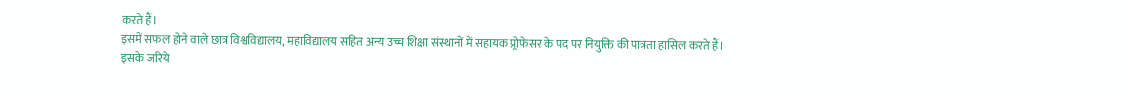करते हैं।
इसमें सफल होने वाले छात्र विश्वविद्यालय, महाविद्यालय सहित अन्य उच्च शिक्षा संस्थानों में सहायक प्र्रोफेसर के पद पर नियुक्ति की पात्रता हासिल करते हैं।
इसके जरिये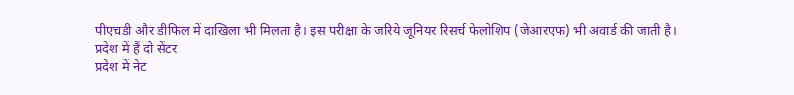पीएचडी और डीफिल में दाखिला भी मिलता है। इस परीक्षा के जरिये जूनियर रिसर्च फेलोशिप (जेआरएफ) भी अवार्ड की जाती है।
प्रदेश में हैं दो सेंटर
प्रदेश में नेट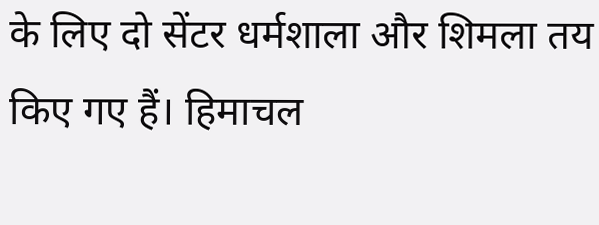के लिए दो सेंटर धर्मशाला और शिमला तय किए गए हैं। हिमाचल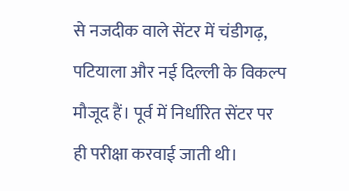से नजदीक वाले सेंटर में चंडीगढ़, पटियाला और नई दिल्ली के विकल्प मौजूद हैं। पूर्व में निर्धारित सेंटर पर ही परीक्षा करवाई जाती थी।